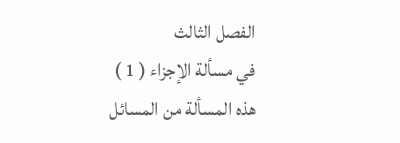الفصل الثالث
في مسألة الإجزاء ( 1 )
هذه المسألة من المسائل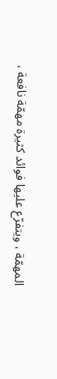المهمّة ، ويتفرّع عليها فوائد كثيرة مهمّة نافعة ،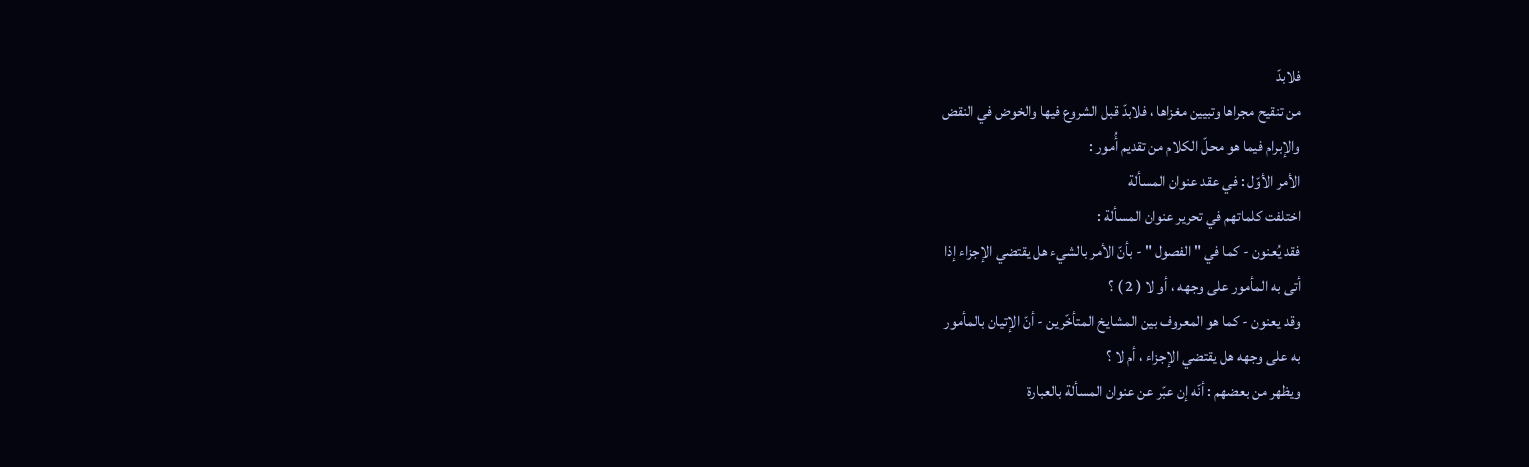فلابدّ
من تنقيح مجراها وتبيين مغزاها ، فلابدّ قبل الشروع فيها والخوض في النقض
والإبرام فيما هو محلّ الكلام من تقديم أُمور :
الأمر الأوّل : في عقد عنوان المسألة
اختلفت كلماتهم في تحرير عنوان المسألة :
فقد يُعنون - كما في " الفصول " - بأنّ الأمر بالشيء هل يقتضي الإجزاء إذا
أتى به المأمور على وجهه ، أو لا ( 2 ) ؟
وقد يعنون - كما هو المعروف بين المشايخ المتأخّرين - أنّ الإتيان بالمأمور
به على وجهه هل يقتضي الإجزاء ، أم لا ؟
ويظهر من بعضهم : أنّه إن عبّر عن عنوان المسألة بالعبارة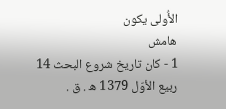الأُولى يكون
هامش
1 - كان تاريخ شروع البحث 14 ربيع الأوّل 1379 ه . ق .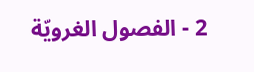2 - الفصول الغرويّة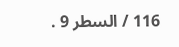116 / السطر 9 .